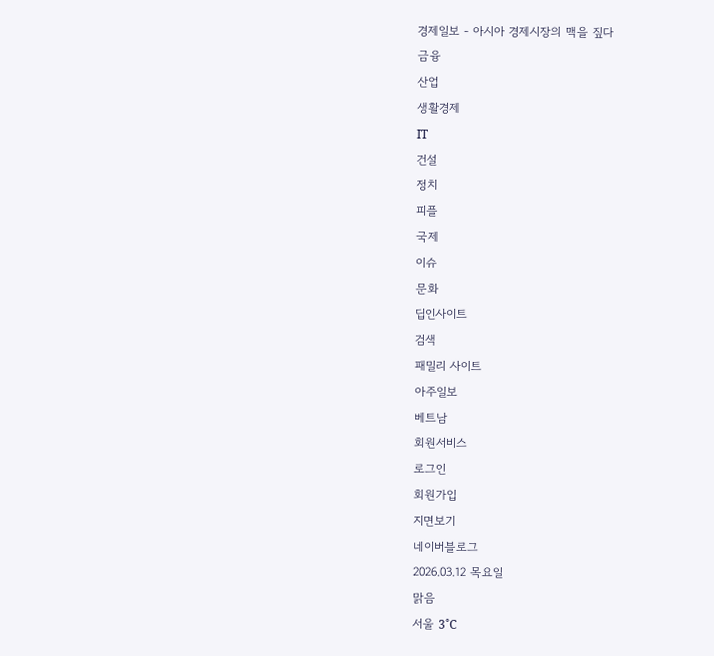경제일보 - 아시아 경제시장의 맥을 짚다
금융
산업
생활경제
IT
건설
정치
피플
국제
이슈
문화
딥인사이트
검색
패밀리 사이트
아주일보
베트남
회원서비스
로그인
회원가입
지면보기
네이버블로그
2026.03.12 목요일
맑음
서울 3˚C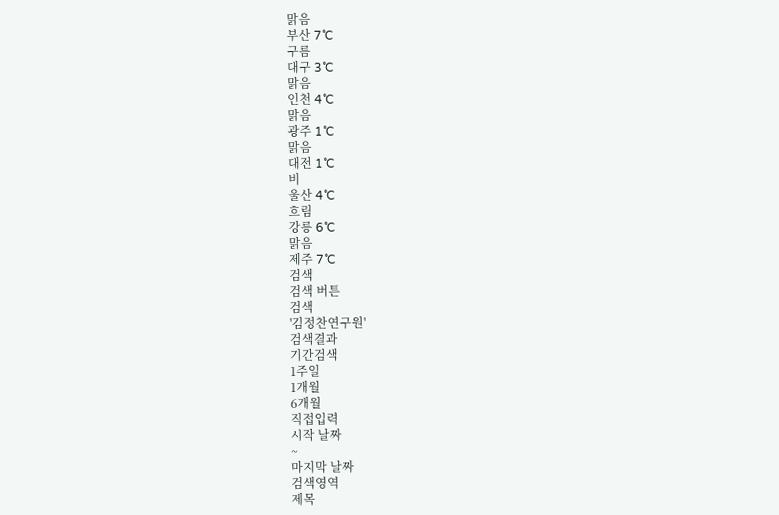맑음
부산 7˚C
구름
대구 3˚C
맑음
인천 4˚C
맑음
광주 1˚C
맑음
대전 1˚C
비
울산 4˚C
흐림
강릉 6˚C
맑음
제주 7˚C
검색
검색 버튼
검색
'김정찬연구원'
검색결과
기간검색
1주일
1개월
6개월
직접입력
시작 날짜
~
마지막 날짜
검색영역
제목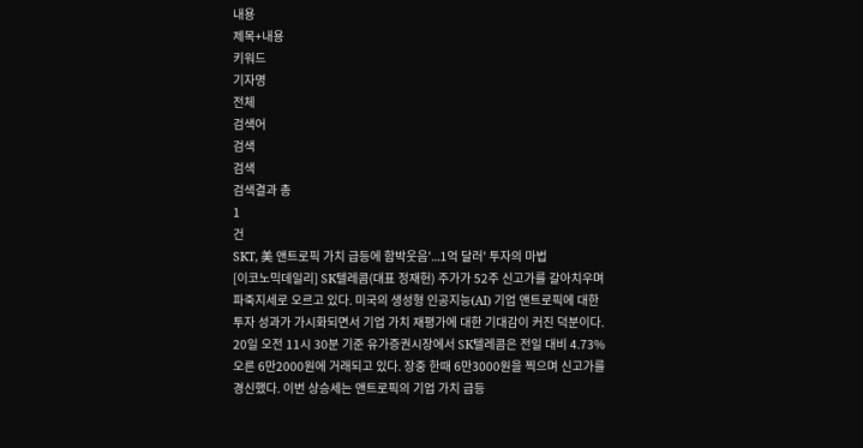내용
제목+내용
키워드
기자명
전체
검색어
검색
검색
검색결과 총
1
건
SKT, 美 앤트로픽 가치 급등에 함박웃음'...1억 달러' 투자의 마법
[이코노믹데일리] SK텔레콤(대표 정재헌) 주가가 52주 신고가를 갈아치우며 파죽지세로 오르고 있다. 미국의 생성형 인공지능(AI) 기업 앤트로픽에 대한 투자 성과가 가시화되면서 기업 가치 재평가에 대한 기대감이 커진 덕분이다. 20일 오전 11시 30분 기준 유가증권시장에서 SK텔레콤은 전일 대비 4.73% 오른 6만2000원에 거래되고 있다. 장중 한때 6만3000원을 찍으며 신고가를 경신했다. 이번 상승세는 앤트로픽의 기업 가치 급등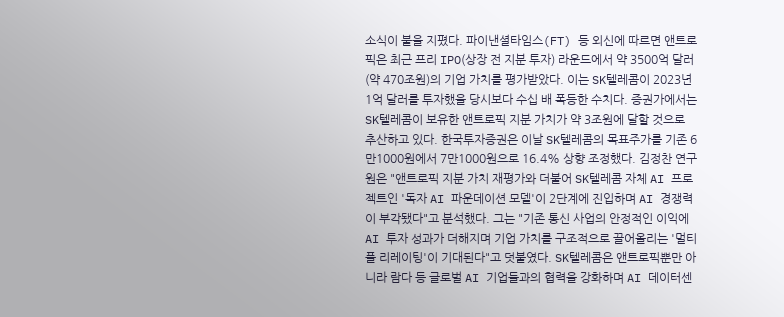소식이 불을 지폈다. 파이낸셜타임스(FT) 등 외신에 따르면 앤트로픽은 최근 프리 IPO(상장 전 지분 투자) 라운드에서 약 3500억 달러(약 470조원)의 기업 가치를 평가받았다. 이는 SK텔레콤이 2023년 1억 달러를 투자했을 당시보다 수십 배 폭등한 수치다. 증권가에서는 SK텔레콤이 보유한 앤트로픽 지분 가치가 약 3조원에 달할 것으로 추산하고 있다. 한국투자증권은 이날 SK텔레콤의 목표주가를 기존 6만1000원에서 7만1000원으로 16.4% 상향 조정했다. 김정찬 연구원은 "앤트로픽 지분 가치 재평가와 더불어 SK텔레콤 자체 AI 프로젝트인 '독자 AI 파운데이션 모델'이 2단계에 진입하며 AI 경쟁력이 부각됐다"고 분석했다. 그는 "기존 통신 사업의 안정적인 이익에 AI 투자 성과가 더해지며 기업 가치를 구조적으로 끌어올리는 '멀티플 리레이팅'이 기대된다"고 덧붙였다. SK텔레콤은 앤트로픽뿐만 아니라 람다 등 글로벌 AI 기업들과의 협력을 강화하며 AI 데이터센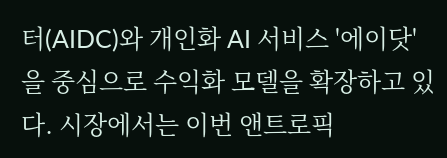터(AIDC)와 개인화 AI 서비스 '에이닷'을 중심으로 수익화 모델을 확장하고 있다. 시장에서는 이번 앤트로픽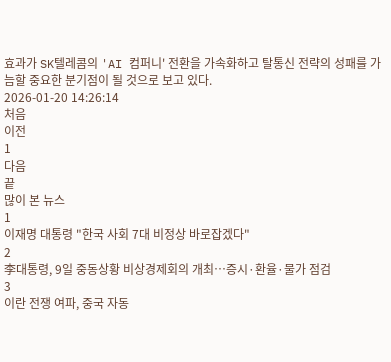효과가 SK텔레콤의 'AI 컴퍼니' 전환을 가속화하고 탈통신 전략의 성패를 가늠할 중요한 분기점이 될 것으로 보고 있다.
2026-01-20 14:26:14
처음
이전
1
다음
끝
많이 본 뉴스
1
이재명 대통령 "한국 사회 7대 비정상 바로잡겠다"
2
李대통령, 9일 중동상황 비상경제회의 개최…증시·환율·물가 점검
3
이란 전쟁 여파, 중국 자동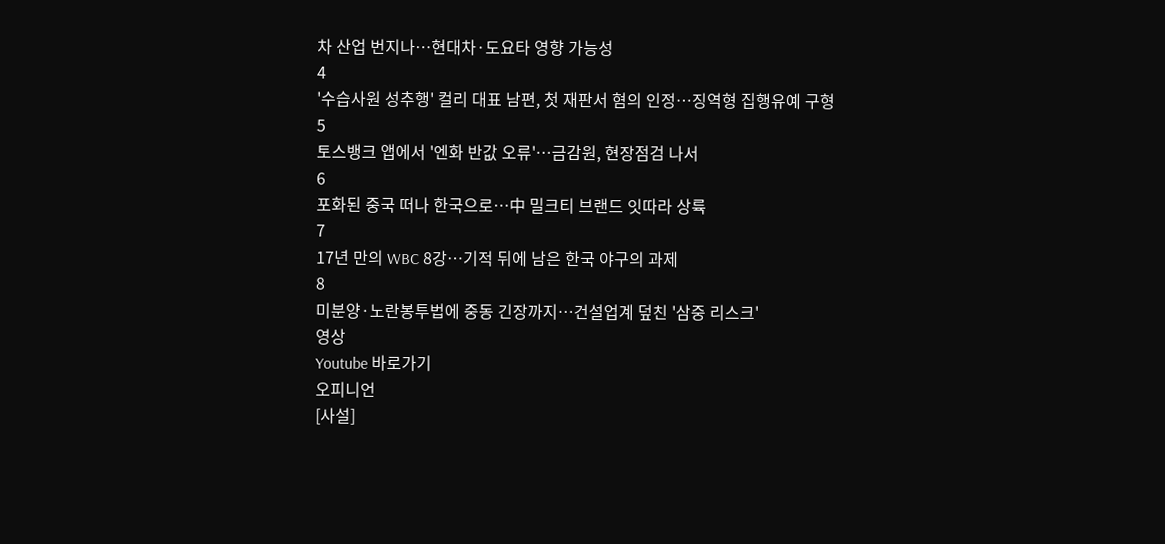차 산업 번지나…현대차·도요타 영향 가능성
4
'수습사원 성추행' 컬리 대표 남편, 첫 재판서 혐의 인정…징역형 집행유예 구형
5
토스뱅크 앱에서 '엔화 반값 오류'…금감원, 현장점검 나서
6
포화된 중국 떠나 한국으로…中 밀크티 브랜드 잇따라 상륙
7
17년 만의 WBC 8강…기적 뒤에 남은 한국 야구의 과제
8
미분양·노란봉투법에 중동 긴장까지…건설업계 덮친 '삼중 리스크'
영상
Youtube 바로가기
오피니언
[사설]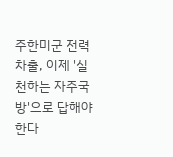주한미군 전력 차출, 이제 '실천하는 자주국방'으로 답해야 한다